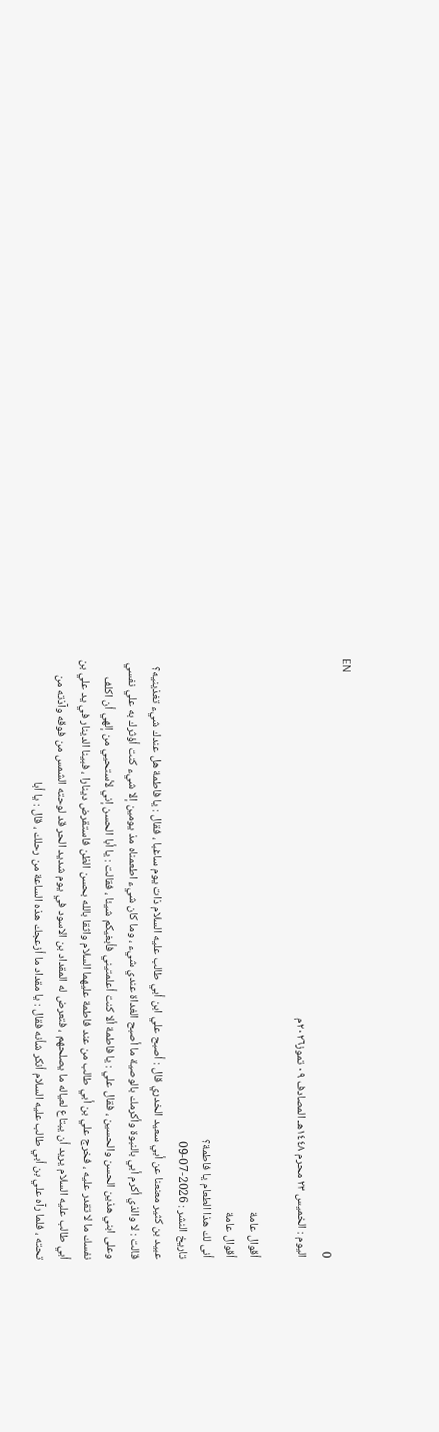EN
0
اليوم : الخميس ٢٣ محرم ١٤٤٨هـ المصادف ۰۹ تموز۲۰۲٦م

أقوال عامة
أقوال عامة
أنى لك هذا الطعام يا فاطمة؟
تاريخ النشر : 2026-07-09
عبيد بن كثير معنعنا عن أبي سعيد الخدري قال : أصبح علي ابن أبي طالب عليه ‌السلام ذات يوم ساغبا ، فقال : يا فاطمة هل عندك شيء تغذينيه؟ قالت : لا والذي أكرم أبي بالنبوة وأكرمك بالوصية ما أصبح الغداة عندي شيء ، وما كان شيء اطعمناه مذ يومين إلا شيء كنت أؤثرك به علي نفسي وعلى ابني هذين الحسن والحسين ، فقال علي : يا فاطمة ألا كنت أعلمتيني فأبغيكم شيئا ، فقالت : يا أبا الحسن إني لأستحيي من إلهي أن اكلف نفسك ما لا تقدر عليه ، فخرج علي بن أبي طالب من عند فاطمة عليهما‌ السلام واثقا بالله بحسن الظن فاستقرض دينارا ، فبينا الدينار في يد علي بن أبي طالب عليه ‌السلام يريد أن يبتاع لعياله ما يصلحهم ، فتعرض له المقداد بن الاسود في يوم شديد الحر قد لوحته الشمس من فوقه وآذته من تحته ، فلما رآه علي بن أبي طالب عليه ‌السلام أنكر شأنه فقال : يا مقداد ما أزعجك هذه الساعة من رحلك ، قال : يا أبا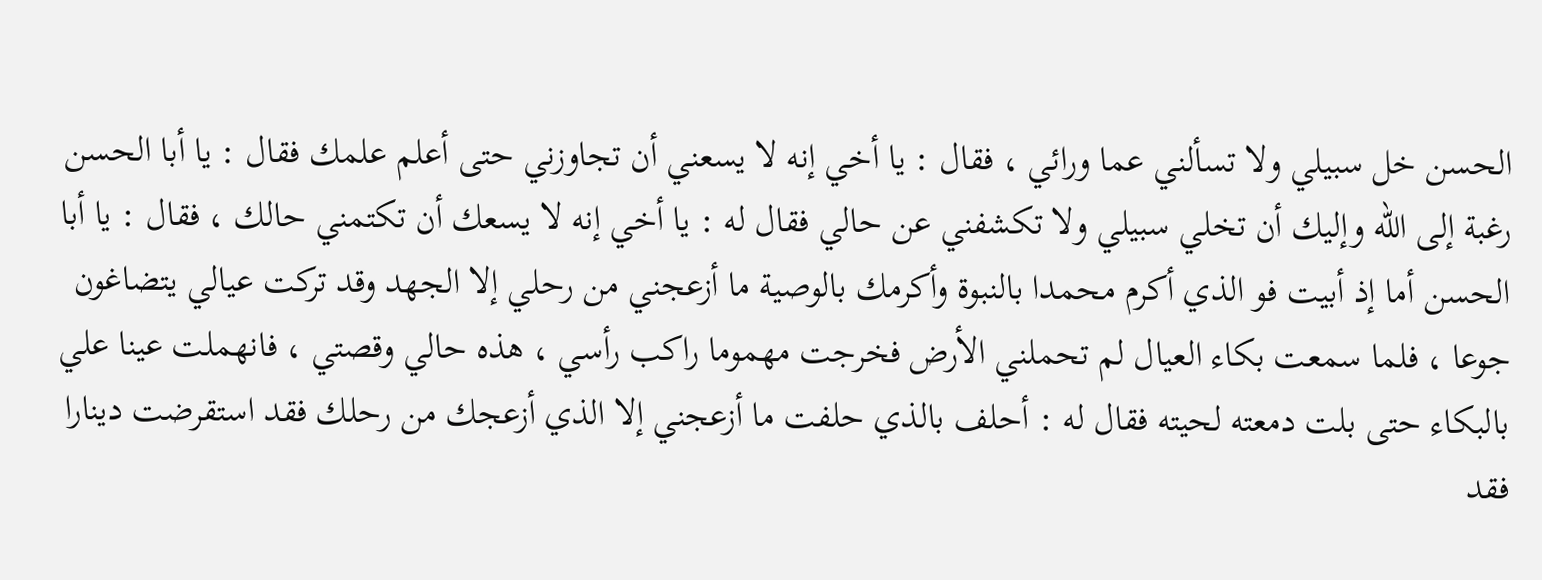الحسن خل سبيلي ولا تسألني عما ورائي ، فقال : يا أخي إنه لا يسعني أن تجاوزني حتى أعلم علمك فقال : يا أبا الحسن رغبة إلى الله وإليك أن تخلي سبيلي ولا تكشفني عن حالي فقال له : يا أخي إنه لا يسعك أن تكتمني حالك ، فقال : يا أبا الحسن أما إذ أبيت فو الذي أكرم محمدا بالنبوة وأكرمك بالوصية ما أزعجني من رحلي إلا الجهد وقد تركت عيالي يتضاغون جوعا ، فلما سمعت بكاء العيال لم تحملني الأرض فخرجت مهموما راكب رأسي ، هذه حالي وقصتي ، فانهملت عينا علي بالبكاء حتى بلت دمعته لحيته فقال له : أحلف بالذي حلفت ما أزعجني إلا الذي أزعجك من رحلك فقد استقرضت دينارا فقد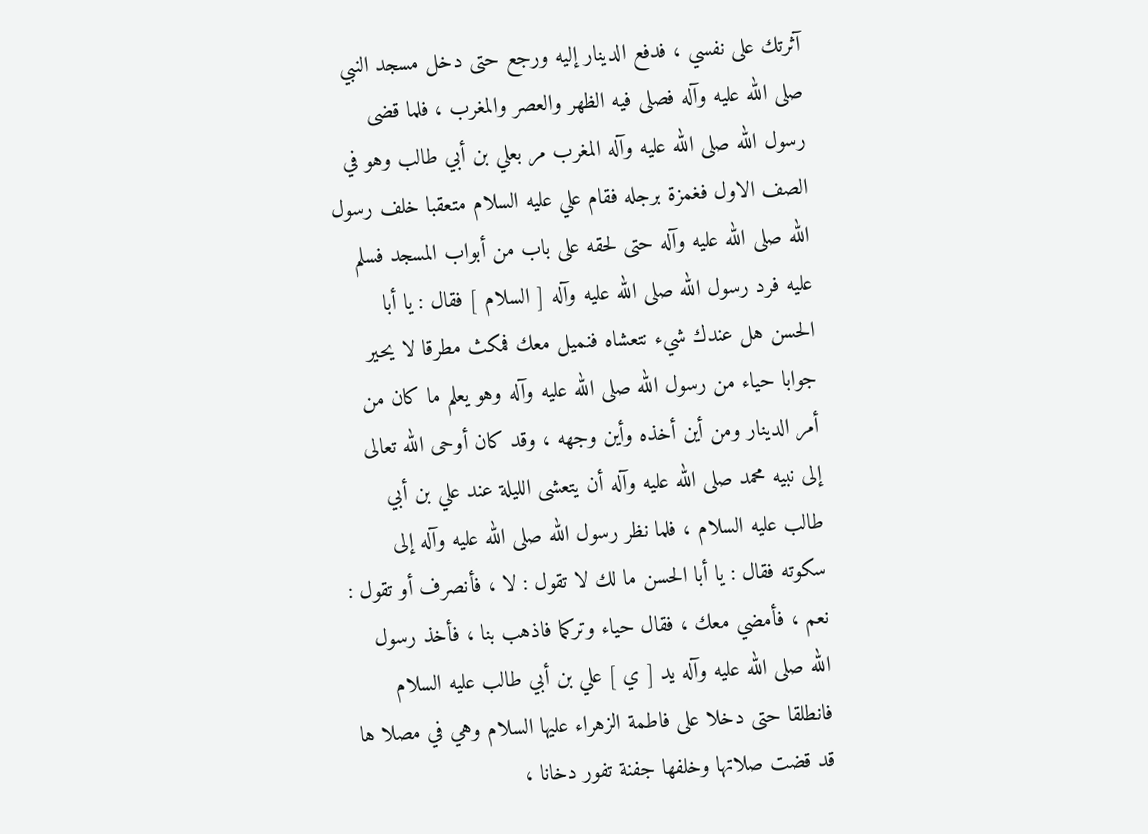آثرتك على نفسي ، فدفع الدينار إليه ورجع حتى دخل مسجد النبي صلى ‌الله ‌عليه‌ وآله فصلى فيه الظهر والعصر والمغرب ، فلما قضى رسول الله صلى ‌الله ‌عليه‌ وآله المغرب مر بعلي بن أبي طالب وهو في الصف الاول فغمزة برجله فقام علي عليه ‌السلام متعقبا خلف رسول الله صلى ‌الله ‌عليه‌ وآله حتى لحقه على باب من أبواب المسجد فسلم عليه فرد رسول الله صلى ‌الله ‌عليه‌ وآله [ السلام ] فقال : يا أبا الحسن هل عندك شيء نتعشاه فنميل معك فمكث مطرقا لا يحير جوابا حياء من رسول الله صلى ‌الله ‌عليه‌ وآله وهو يعلم ما كان من أمر الدينار ومن أين أخذه وأين وجهه ، وقد كان أوحى الله تعالى  إلى نبيه محمد صلى ‌الله ‌عليه‌ وآله أن يتعشى الليلة عند علي بن أبي طالب عليه ‌السلام ، فلما نظر رسول الله صلى ‌الله ‌عليه‌ وآله إلى سكوته فقال : يا أبا الحسن ما لك لا تقول : لا ، فأنصرف أو تقول : نعم ، فأمضي معك ، فقال حياء وتركما فاذهب بنا ، فأخذ رسول الله صلى ‌الله ‌عليه‌ وآله يد [ ي ] علي بن أبي طالب عليه ‌السلام فانطلقا حتى دخلا على فاطمة الزهراء عليها ‌السلام وهي في مصلا ها قد قضت صلاتها وخلفها جفنة تفور دخانا ،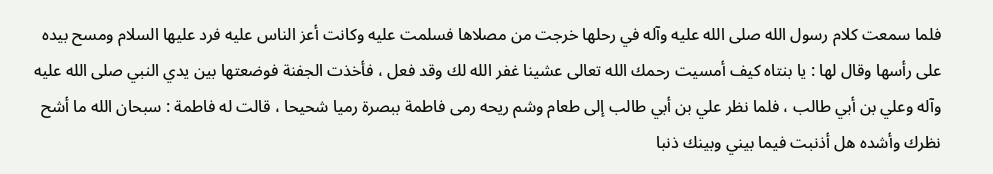فلما سمعت كلام رسول الله صلى ‌الله ‌عليه‌ وآله في رحلها خرجت من مصلاها فسلمت عليه وكانت أعز الناس عليه فرد عليها ‌السلام ومسح بيده على رأسها وقال لها : يا بنتاه كيف أمسيت رحمك الله تعالى عشينا غفر الله لك وقد فعل ، فأخذت الجفنة فوضعتها بين يدي النبي صلى ‌الله ‌عليه‌ وآله وعلي بن أبي طالب ، فلما نظر علي بن أبي طالب إلى طعام وشم ريحه رمى فاطمة ببصرة رميا شحيحا ، قالت له فاطمة : سبحان الله ما أشح نظرك وأشده هل أذنبت فيما بيني وبينك ذنبا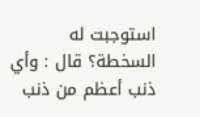استوجبت له السخطة؟ قال : وأي ذنب أعظم من ذنب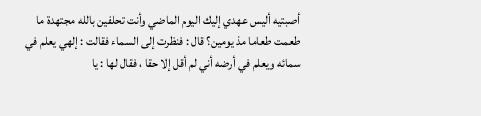أصبتيه أليس عهدي إليك اليوم الماضي وأنت تحلفين بالله مجتهدة ما طعمت طعاما مذ يومين؟ قال : فنظرت إلى السماء فقالت : إلهي يعلم في سمائه ويعلم في أرضه أني لم أقل إلا حقا ، فقال لها : يا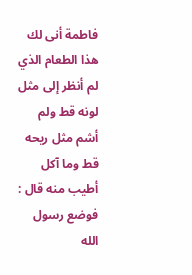فاطمة أنى لك هذا الطعام الذي لم أنظر إلى مثل لونه قط ولم أشم مثل ريحه قط وما آكل أطيب منه قال : فوضع رسول الله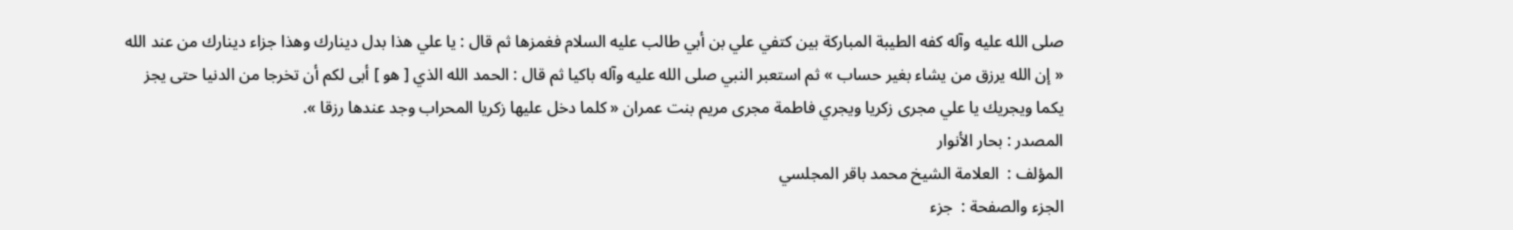صلى ‌الله ‌عليه‌ وآله كفه الطيبة المباركة بين كتفي علي بن أبي طالب عليه ‌السلام فغمزها ثم قال : يا علي هذا بدل دينارك وهذا جزاء دينارك من عند الله « إن الله يرزق من يشاء بغير حساب » ثم استعبر النبي صلى ‌الله ‌عليه‌ وآله باكيا ثم قال : الحمد الله الذي [ هو ] أبى لكم أن تخرجا من الدنيا حتى يجز يكما ويجريك يا علي مجرى زكريا ويجري فاطمة مجرى مريم بنت عمران « كلما دخل عليها زكريا المحراب وجد عندها رزقا ».
المصدر : بحار الأنوار
المؤلف :  العلامة الشيخ محمد باقر المجلسي
الجزء والصفحة :  جزء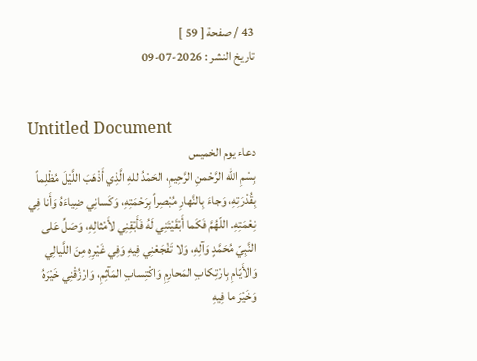43 / صفحة [ 59 ]
تاريخ النشر : 2026-07-09


Untitled Document
دعاء يوم الخميس
بِسْمِ الله الرَّحْمنِ الرَّحِيمِ، الحَمْدُ للهِ الَّذِي أَذْهَبَ اللَّيْلَ مُظْلِماً بِقُدْرَتِهِ، وَجاءَ بِالنَّهارِ مُبْصِراً بِرَحْمَتِهِ، وَكَسانِي ضِياءَهُ وَأَنا فِي نِعْمَتِهِ. اللّهُمَّ فَكَما أَبْقَيْتَنِي لَهُ فَأَبْقِنِي لأَمْثالِهِ، وَصَلِّ عَلى النَّبِيّ مُحَمَّدٍ وَآلِهِ، وَلا تَفْجَعْنِي فِيهِ وَفِي غَيْرِهِ مِنَ اللَّيالِي وَالأَيّامِ بِارْتِكابِ المَحارِمِ وَاكْتِسابِ المَآثِمِ، وَارْزُقْنِي خَيْرَهُ وَخَيْرَ ما فِيهِ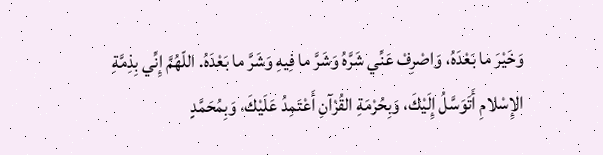وَخَيْرَ ما بَعْدَهُ، وَاصْرِفْ عَنِّي شَرَّهُ وَشَرَّ ما فِيهِ وَشَرَّ ما بَعْدَهُ. اللّهُمَّ إِنِّي بِذِمَّةِ الإِسْلامِ أَتَوَسَّلُ إِلَيْكَ، وَبِحُرْمَةِ القُرْآنِ أَعْتَمِدُ عَلَيْكَ، وَبِمُحَمَّدٍ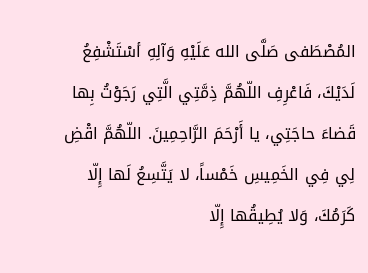المُصْطَفى صَلَّى الله عَلَيْهِ وَآلِهِ أسْتَشْفِعُ لَدَيْكَ، فَاعْرِفِ اللّهُمَّ ذِمَّتِي الَّتِي رَجَوْتُ بِها قَضاءَ حاجَتِي، يا أَرْحَمَ الرَّاحِمِينَ. اللّهُمَّ اقْضِ لِي فِي الخَمِيسِ خَمْساً، لا يَتَّسِعُ لَها إِلّا كَرَمُكَ، وَلا يُطِيقُها إِلّا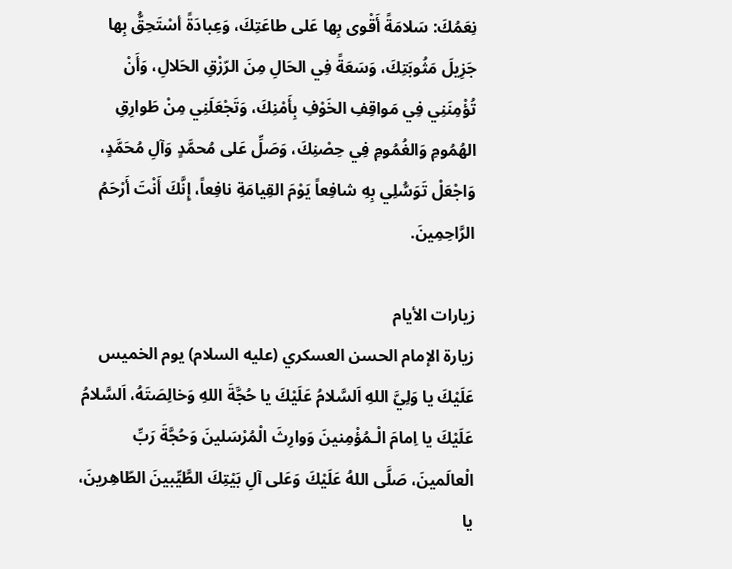نِعَمُكَ: سَلامَةً أَقْوى بِها عَلى طاعَتِكَ، وَعِبادَةً أسْتَحِقُّ بِها جَزِيلَ مَثُوبَتِكَ، وَسَعَةً فِي الحَالِ مِنَ الرّزْقِ الحَلالِ، وَأَنْ تُؤْمِنَنِي فِي مَواقِفِ الخَوْفِ بِأَمْنِكَ، وَتَجْعَلَنِي مِنْ طَوارِقِ الهُمُومِ وَالغُمُومِ فِي حِصْنِكَ، وَصَلِّ عَلى مُحمَّدٍ وَآلِ مُحَمَّدٍ، وَاجْعَلْ تَوَسُّلِي بِهِ شافِعاً يَوْمَ القِيامَةِ نافِعاً، إِنَّكَ أَنْتَ أَرْحَمُ الرَّاحِمِينَ.

زيارات الأيام
زيارة الإمام الحسن العسكري (عليه السلام) يوم الخميس
عَلَيْكَ يا وَلِيَّ اللهِ اَلسَّلامُ عَلَيْكَ يا حُجَّةَ اللهِ وَخالِصَتَهُ، اَلسَّلامُ عَلَيْكَ يا اِمامَ الْـمُؤْمِنينَ وَوارِثَ الْمُرْسَلينَ وَحُجَّةَ رَبِّ الْعالَمينَ، صَلَّى اللهُ عَلَيْكَ وَعَلى آلِ بَيْتِكَ الطَّيِّبينَ الطّاهِرينَ، يا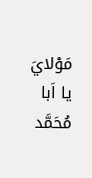مَوْلايَ يا اَبا مُحَمَّد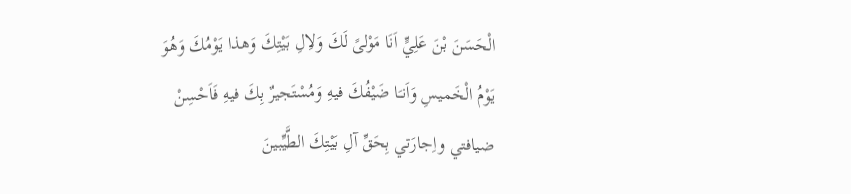الْحَسَنَ بْنَ عَلِيٍّ اَنَا مَوْلىً لَكَ وَلاِلِ بَيْتِكَ وَهذا يَوْمُكَ وَهُوَ يَوْمُ الْخَميسِ وَاَنـَا ضَيْفُكَ فيهِ وَمُسْتَجيرٌ بِكَ فيهِ فَاَحْسِنْ ضيافتي واِجارَتي بِحَقِّ آلِ بَيْتِكَ الطَّيِّبينَ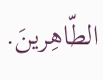الطّاهِرينَ.